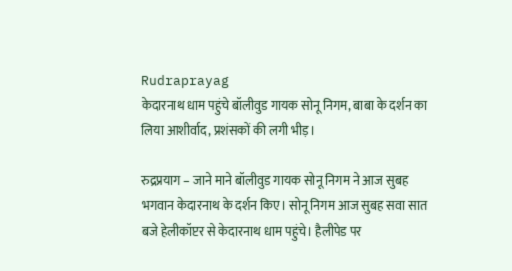Rudraprayag
केदारनाथ धाम पहुंचे बॉलीवुड गायक सोनू निगम, बाबा के दर्शन का लिया आशीर्वाद, प्रशंसकों की लगी भीड़।

रुद्रप्रयाग – जाने माने बॉलीवुड गायक सोनू निगम ने आज सुबह भगवान केदारनाथ के दर्शन किए। सोनू निगम आज सुबह सवा सात बजे हेलीकॉप्टर से केदारनाथ धाम पहुंचे। हैलीपेड पर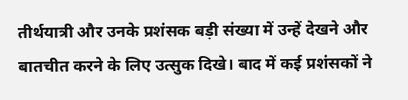तीर्थयात्री और उनके प्रशंसक बड़ी संख्या में उन्हें देखने और बातचीत करने के लिए उत्सुक दिखे। बाद में कई प्रशंसकों ने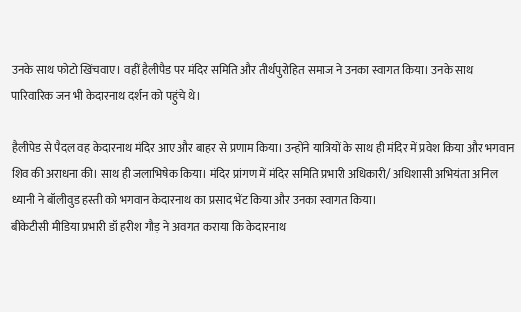उनके साथ फोटो खिंचवाए। वहीं हैलीपैड पर मंदिर समिति और तीर्थपुरोहित समाज ने उनका स्वागत किया। उनके साथ पारिवारिक जन भी केदारनाथ दर्शन को पहुंचे थे।

हैलीपेड से पैदल वह केदारनाथ मंदिर आए और बाहर से प्रणाम किया। उन्होंने यात्रियों के साथ ही मंदिर में प्रवेश किया और भगवान शिव की अराधना की। साथ ही जलाभिषेक किया। मंदिर प्रांगण में मंदिर समिति प्रभारी अधिकारी/ अधिशासी अभियंता अनिल ध्यानी ने बॉलीवुड हस्ती को भगवान केदारनाथ का प्रसाद भेंट किया और उनका स्वागत किया।
बीकेटीसी मीडिया प्रभारी डॉ हरीश गौड़ ने अवगत कराया कि केदारनाथ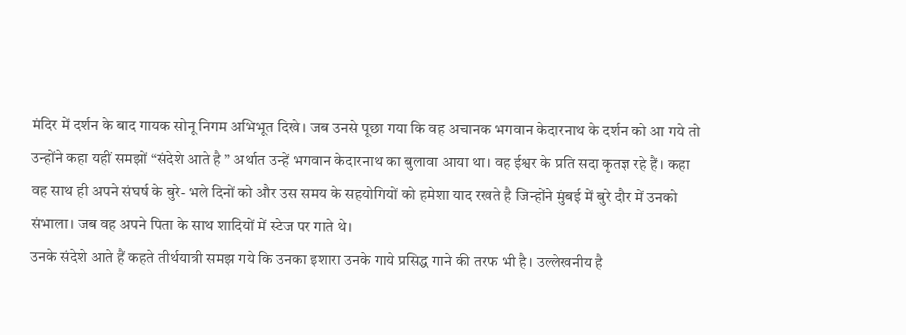मंदिर में दर्शन के बाद गायक सोनू निगम अभिभूत दिखे। जब उनसे पूछा गया कि वह अचानक भगवान केदारनाथ के दर्शन को आ गये तो उन्होंने कहा यहीं समझों “संदेशे आते है ” अर्थात उन्हें भगवान केदारनाथ का बुलावा आया था। वह ईश्वर के प्रति सदा कृतज्ञ रहे हैं। कहा वह साथ ही अपने संघर्ष के बुरे- भले दिनों को और उस समय के सहयोगियों को हमेशा याद रखते है जिन्होंने मुंबई में बुरे दौर में उनको संभाला। जब वह अपने पिता के साथ शादियों में स्टेज पर गाते थे।
उनके संदेशे आते हैं कहते तीर्थयात्री समझ गये कि उनका इशारा उनके गाये प्रसिद्ध गाने की तरफ भी है। उल्लेखनीय है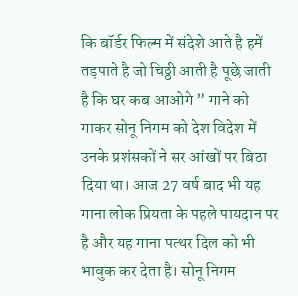कि बॉर्डर फिल्म में संदेशे आते है हमें तड़पाते है जो चिठ्ठी आती है पूछे जाती है कि घर कब आओगे ” गाने को गाकर सोनू निगम को देश विदेश में उनके प्रशंसकों ने सर आंखों पर बिठा दिया था। आज 27 वर्ष बाद भी यह गाना लोक प्रियता के पहले पायदान पर है और यह गाना पत्थर दिल को भी भावुक कर देता है। सोनू निगम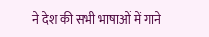ने देश की सभी भाषाओं में गाने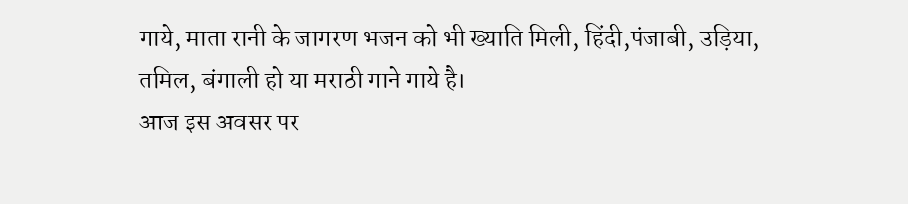गाये, माता रानी के जागरण भजन को भी ख्याति मिली, हिंदी,पंजाबी, उड़िया, तमिल, बंगाली हो या मराठी गाने गाये है।
आज इस अवसर पर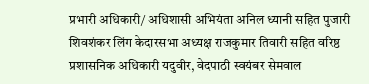प्रभारी अधिकारी/ अधिशासी अभियंता अनिल ध्यानी सहित पुजारी शिवशंकर लिंग केदारसभा अध्यक्ष राजकुमार तिवारी सहित वरिष्ठ प्रशासनिक अधिकारी यदुवीर, वेदपाठी स्वयंबर सेमवाल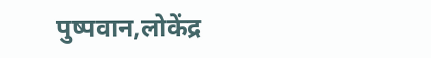पुष्पवान,लोकेंद्र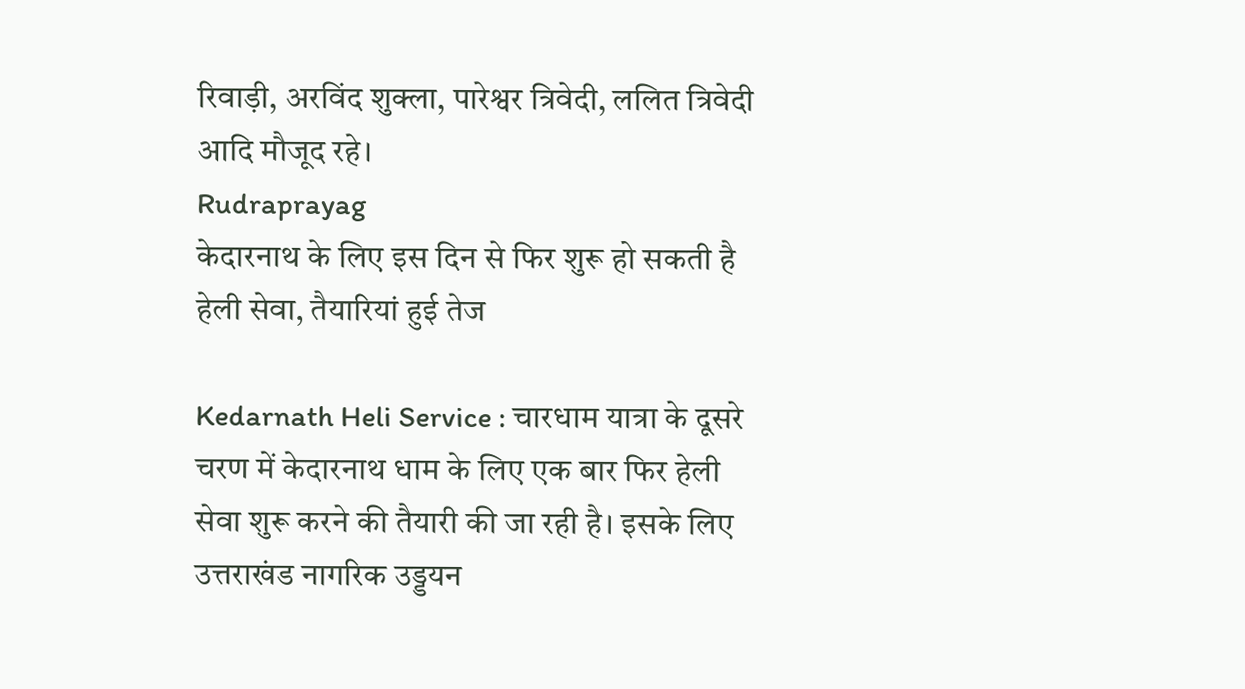रिवाड़ी, अरविंद शुक्ला, पारेश्वर त्रिवेदी, ललित त्रिवेदी आदि मौजूद रहे।
Rudraprayag
केदारनाथ के लिए इस दिन से फिर शुरू हो सकती है हेली सेवा, तैयारियां हुई तेज

Kedarnath Heli Service : चारधाम यात्रा के दूसरे चरण में केदारनाथ धाम के लिए एक बार फिर हेली सेवा शुरू करने की तैयारी की जा रही है। इसके लिए उत्तराखंड नागरिक उड्डयन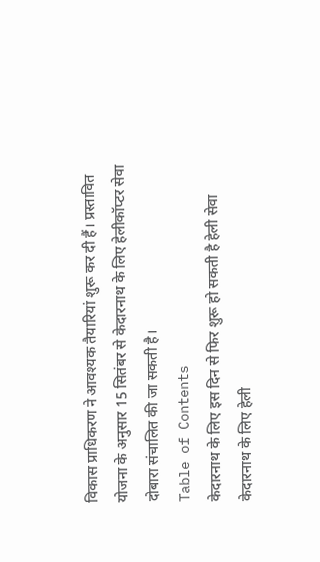विकास प्राधिकरण ने आवश्यक तैयारियां शुरू कर दी हैं। प्रस्तावित योजना के अनुसार 15 सितंबर से केदारनाथ के लिए हेलीकॉप्टर सेवा दोबारा संचालित की जा सकती है।
Table of Contents
केदारनाथ के लिए इस दिन से फिर शुरू हो सकती है हेली सेवा
केदारनाथ के लिए हेली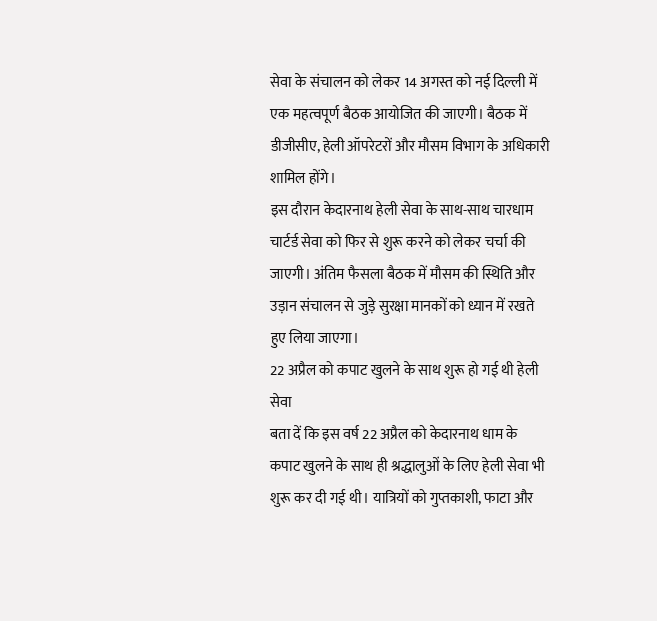सेवा के संचालन को लेकर 14 अगस्त को नई दिल्ली में एक महत्वपूर्ण बैठक आयोजित की जाएगी। बैठक में डीजीसीए, हेली ऑपरेटरों और मौसम विभाग के अधिकारी शामिल होंगे।
इस दौरान केदारनाथ हेली सेवा के साथ-साथ चारधाम चार्टर्ड सेवा को फिर से शुरू करने को लेकर चर्चा की जाएगी। अंतिम फैसला बैठक में मौसम की स्थिति और उड़ान संचालन से जुड़े सुरक्षा मानकों को ध्यान में रखते हुए लिया जाएगा।
22 अप्रैल को कपाट खुलने के साथ शुरू हो गई थी हेली सेवा
बता दें कि इस वर्ष 22 अप्रैल को केदारनाथ धाम के कपाट खुलने के साथ ही श्रद्धालुओं के लिए हेली सेवा भी शुरू कर दी गई थी। यात्रियों को गुप्तकाशी, फाटा और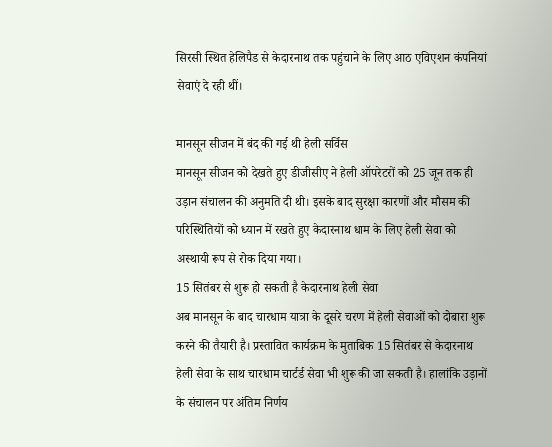सिरसी स्थित हेलिपैड से केदारनाथ तक पहुंचाने के लिए आठ एविएशन कंपनियां सेवाएं दे रही थीं।

मानसून सीजन में बंद की गई थी हेली सर्विस
मानसून सीजन को देखते हुए डीजीसीए ने हेली ऑपरेटरों को 25 जून तक ही उड़ान संचालन की अनुमति दी थी। इसके बाद सुरक्षा कारणों और मौसम की परिस्थितियों को ध्यान में रखते हुए केदारनाथ धाम के लिए हेली सेवा को अस्थायी रूप से रोक दिया गया।
15 सितंबर से शुरू हो सकती है केदारनाथ हेली सेवा
अब मानसून के बाद चारधाम यात्रा के दूसरे चरण में हेली सेवाओं को दोबारा शुरू करने की तैयारी है। प्रस्तावित कार्यक्रम के मुताबिक 15 सितंबर से केदारनाथ हेली सेवा के साथ चारधाम चार्टर्ड सेवा भी शुरू की जा सकती है। हालांकि उड़ानों के संचालन पर अंतिम निर्णय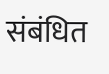संबंधित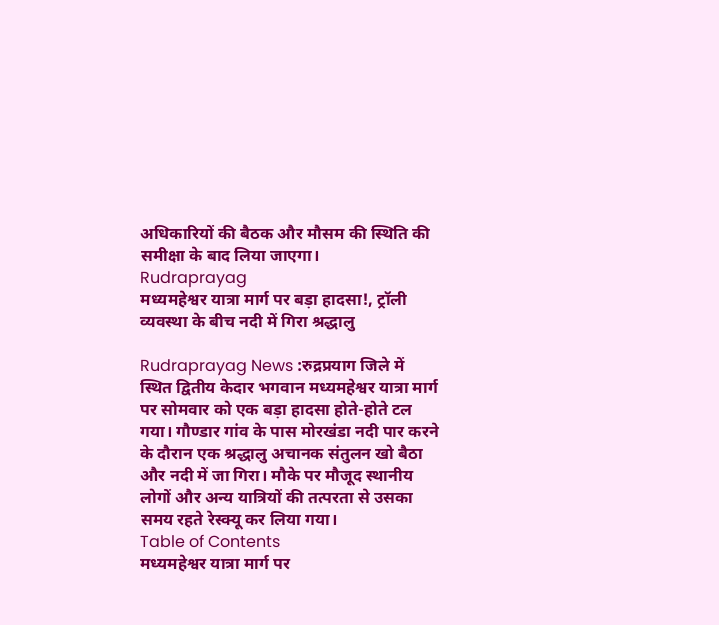अधिकारियों की बैठक और मौसम की स्थिति की समीक्षा के बाद लिया जाएगा।
Rudraprayag
मध्यमहेश्वर यात्रा मार्ग पर बड़ा हादसा!, ट्रॉली व्यवस्था के बीच नदी में गिरा श्रद्धालु

Rudraprayag News :रुद्रप्रयाग जिले में स्थित द्वितीय केदार भगवान मध्यमहेश्वर यात्रा मार्ग पर सोमवार को एक बड़ा हादसा होते-होते टल गया। गौण्डार गांव के पास मोरखंडा नदी पार करने के दौरान एक श्रद्धालु अचानक संतुलन खो बैठा और नदी में जा गिरा। मौके पर मौजूद स्थानीय लोगों और अन्य यात्रियों की तत्परता से उसका समय रहते रेस्क्यू कर लिया गया।
Table of Contents
मध्यमहेश्वर यात्रा मार्ग पर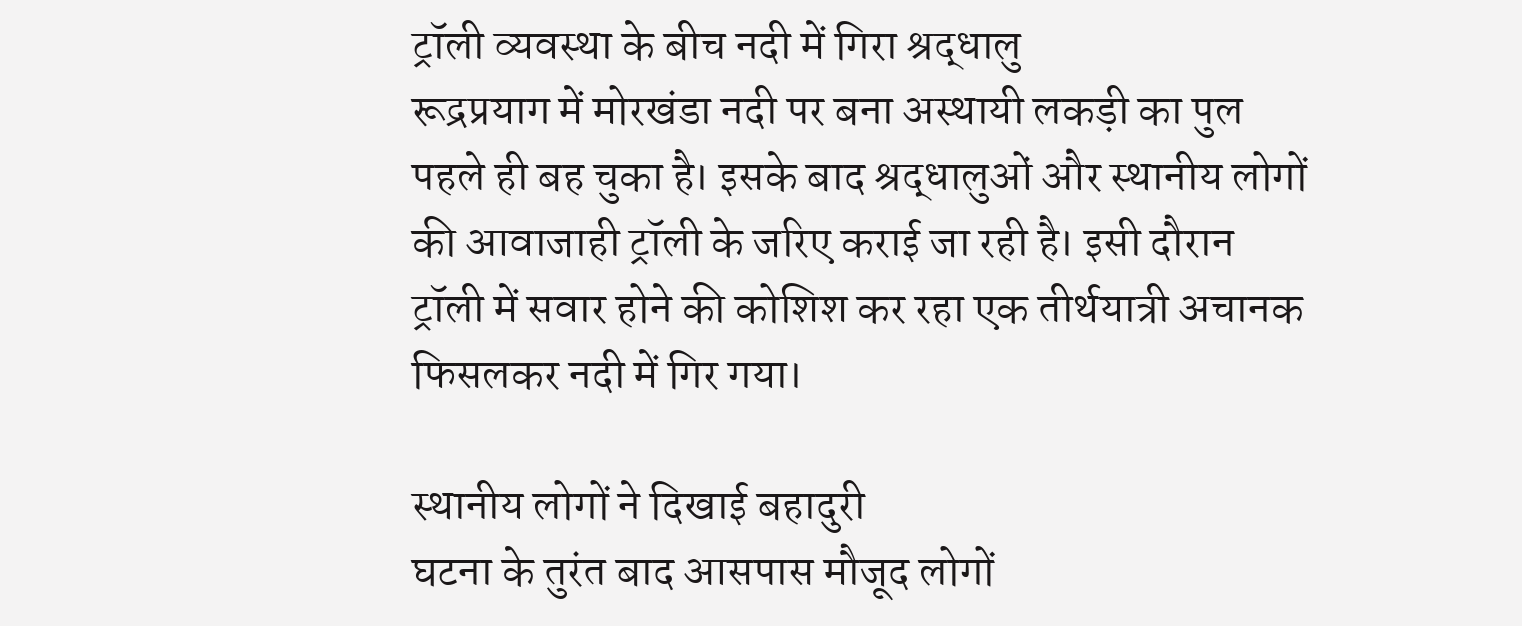ट्रॉली व्यवस्था के बीच नदी में गिरा श्रद्धालु
रूद्रप्रयाग में मोरखंडा नदी पर बना अस्थायी लकड़ी का पुल पहले ही बह चुका है। इसके बाद श्रद्धालुओं और स्थानीय लोगों की आवाजाही ट्रॉली के जरिए कराई जा रही है। इसी दौरान ट्रॉली में सवार होने की कोशिश कर रहा एक तीर्थयात्री अचानक फिसलकर नदी में गिर गया।

स्थानीय लोगों ने दिखाई बहादुरी
घटना के तुरंत बाद आसपास मौजूद लोगों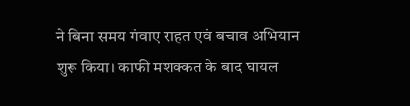ने बिना समय गंवाए राहत एवं बचाव अभियान शुरू किया। काफी मशक्कत के बाद घायल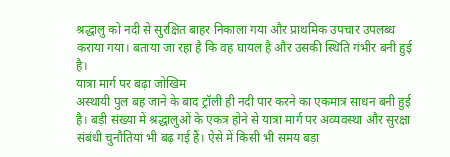श्रद्धालु को नदी से सुरक्षित बाहर निकाला गया और प्राथमिक उपचार उपलब्ध कराया गया। बताया जा रहा है कि वह घायल है और उसकी स्थिति गंभीर बनी हुई है।
यात्रा मार्ग पर बढ़ा जोखिम
अस्थायी पुल बह जाने के बाद ट्रॉली ही नदी पार करने का एकमात्र साधन बनी हुई है। बड़ी संख्या में श्रद्धालुओं के एकत्र होने से यात्रा मार्ग पर अव्यवस्था और सुरक्षा संबंधी चुनौतियां भी बढ़ गई हैं। ऐसे में किसी भी समय बड़ा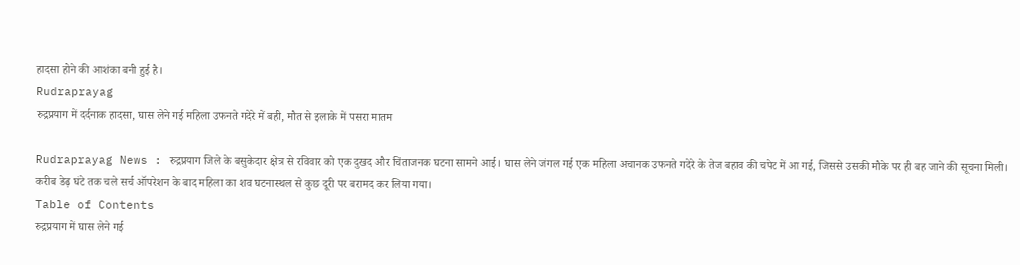हादसा होने की आशंका बनी हुई है।
Rudraprayag
रुद्रप्रयाग में दर्दनाक हादसा, घास लेने गई महिला उफनते गदेरे में बही, मौत से इलाके में पसरा मातम

Rudraprayag News : रुद्रप्रयाग जिले के बसुकेदार क्षेत्र से रविवार को एक दुखद और चिंताजनक घटना सामने आई। घास लेने जंगल गई एक महिला अचानक उफनते गदेरे के तेज बहाव की चपेट में आ गई, जिससे उसकी मौके पर ही बह जाने की सूचना मिली। करीब डेढ़ घंटे तक चले सर्च ऑपरेशन के बाद महिला का शव घटनास्थल से कुछ दूरी पर बरामद कर लिया गया।
Table of Contents
रुद्रप्रयाग में घास लेने गई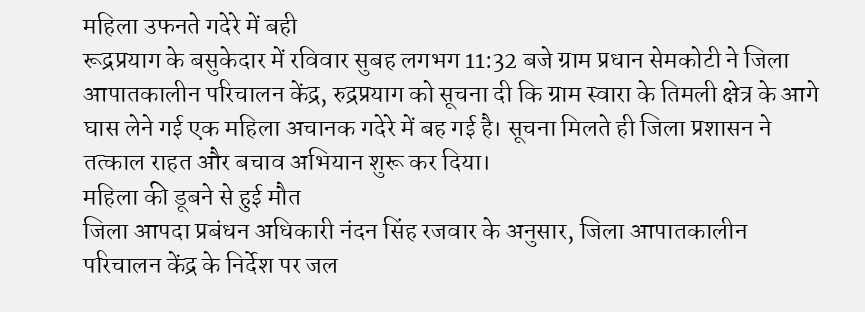महिला उफनते गदेरे में बही
रूद्रप्रयाग के बसुकेदार में रविवार सुबह लगभग 11:32 बजे ग्राम प्रधान सेमकोटी ने जिला आपातकालीन परिचालन केंद्र, रुद्रप्रयाग को सूचना दी कि ग्राम स्वारा के तिमली क्षेत्र के आगे घास लेने गई एक महिला अचानक गदेरे में बह गई है। सूचना मिलते ही जिला प्रशासन ने तत्काल राहत और बचाव अभियान शुरू कर दिया।
महिला की डूबने से हुई मौत
जिला आपदा प्रबंधन अधिकारी नंदन सिंह रजवार के अनुसार, जिला आपातकालीन परिचालन केंद्र के निर्देश पर जल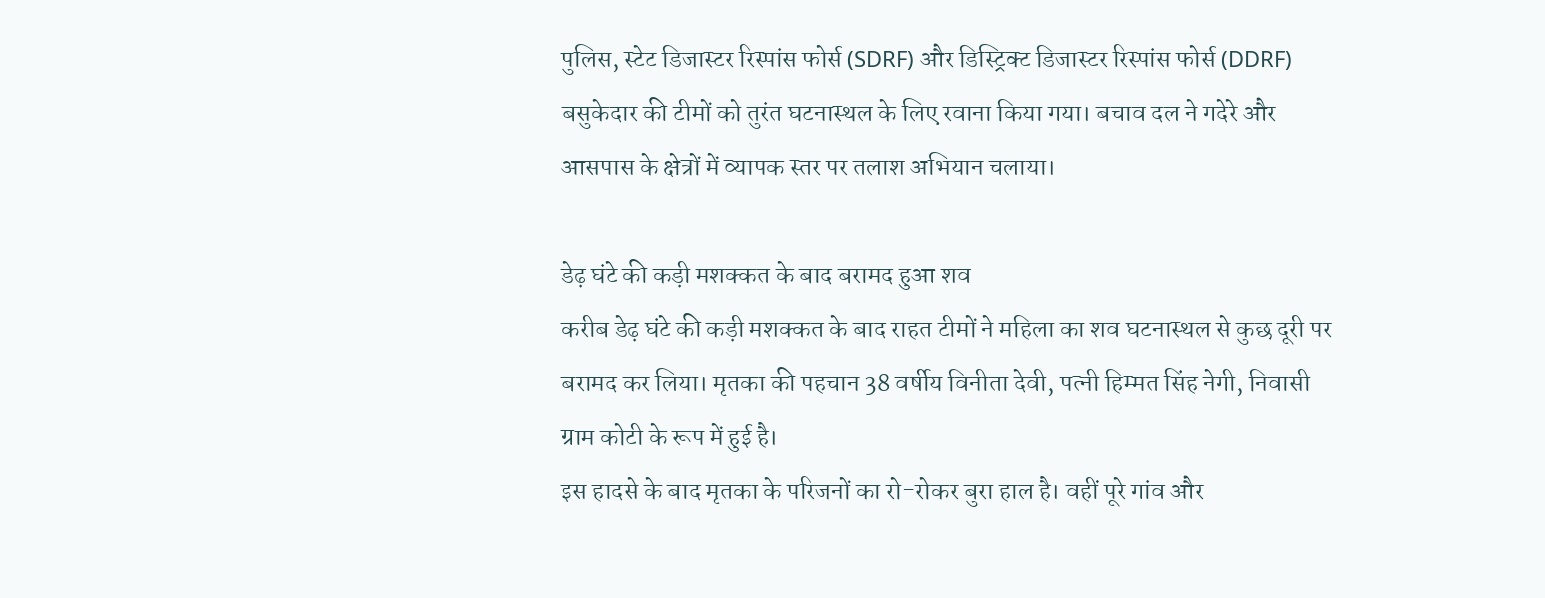पुलिस, स्टेट डिजास्टर रिस्पांस फोर्स (SDRF) और डिस्ट्रिक्ट डिजास्टर रिस्पांस फोर्स (DDRF) बसुकेदार की टीमों को तुरंत घटनास्थल के लिए रवाना किया गया। बचाव दल ने गदेरे और आसपास के क्षेत्रों में व्यापक स्तर पर तलाश अभियान चलाया।

डेढ़ घंटे की कड़ी मशक्कत के बाद बरामद हुआ शव
करीब डेढ़ घंटे की कड़ी मशक्कत के बाद राहत टीमों ने महिला का शव घटनास्थल से कुछ दूरी पर बरामद कर लिया। मृतका की पहचान 38 वर्षीय विनीता देवी, पत्नी हिम्मत सिंह नेगी, निवासी ग्राम कोटी के रूप में हुई है।
इस हादसे के बाद मृतका के परिजनों का रो-रोकर बुरा हाल है। वहीं पूरे गांव और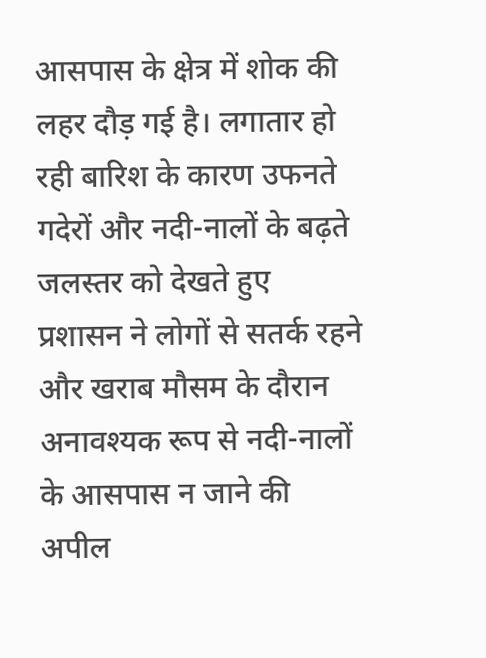आसपास के क्षेत्र में शोक की लहर दौड़ गई है। लगातार हो रही बारिश के कारण उफनते गदेरों और नदी-नालों के बढ़ते जलस्तर को देखते हुए प्रशासन ने लोगों से सतर्क रहने और खराब मौसम के दौरान अनावश्यक रूप से नदी-नालों के आसपास न जाने की अपील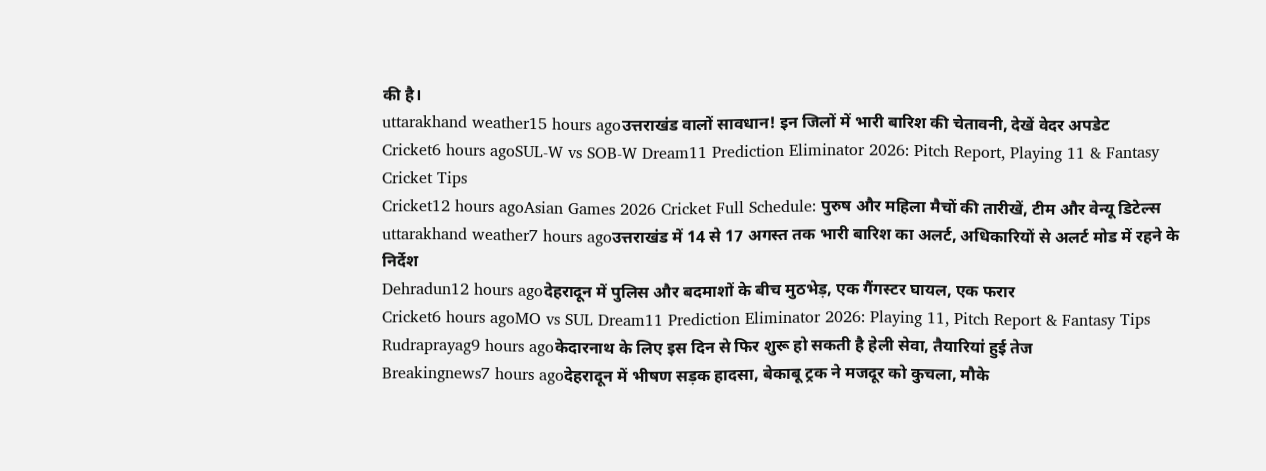की है।
uttarakhand weather15 hours agoउत्तराखंड वालों सावधान! इन जिलों में भारी बारिश की चेतावनी, देखें वेदर अपडेट
Cricket6 hours agoSUL-W vs SOB-W Dream11 Prediction Eliminator 2026: Pitch Report, Playing 11 & Fantasy Cricket Tips
Cricket12 hours agoAsian Games 2026 Cricket Full Schedule: पुरुष और महिला मैचों की तारीखें, टीम और वेन्यू डिटेल्स
uttarakhand weather7 hours agoउत्तराखंड में 14 से 17 अगस्त तक भारी बारिश का अलर्ट, अधिकारियों से अलर्ट मोड में रहने के निर्देश
Dehradun12 hours agoदेहरादून में पुलिस और बदमाशों के बीच मुठभेड़, एक गैंगस्टर घायल, एक फरार
Cricket6 hours agoMO vs SUL Dream11 Prediction Eliminator 2026: Playing 11, Pitch Report & Fantasy Tips
Rudraprayag9 hours agoकेदारनाथ के लिए इस दिन से फिर शुरू हो सकती है हेली सेवा, तैयारियां हुई तेज
Breakingnews7 hours agoदेहरादून में भीषण सड़क हादसा, बेकाबू ट्रक ने मजदूर को कुचला, मौके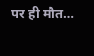पर ही मौत…